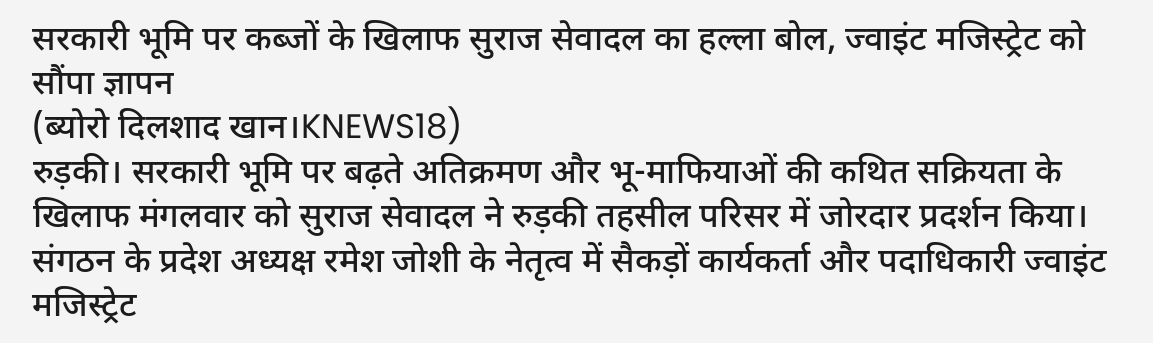सरकारी भूमि पर कब्जों के खिलाफ सुराज सेवादल का हल्ला बोल, ज्वाइंट मजिस्ट्रेट को सौंपा ज्ञापन
(ब्योरो दिलशाद खान।KNEWS18)
रुड़की। सरकारी भूमि पर बढ़ते अतिक्रमण और भू-माफियाओं की कथित सक्रियता के खिलाफ मंगलवार को सुराज सेवादल ने रुड़की तहसील परिसर में जोरदार प्रदर्शन किया। संगठन के प्रदेश अध्यक्ष रमेश जोशी के नेतृत्व में सैकड़ों कार्यकर्ता और पदाधिकारी ज्वाइंट मजिस्ट्रेट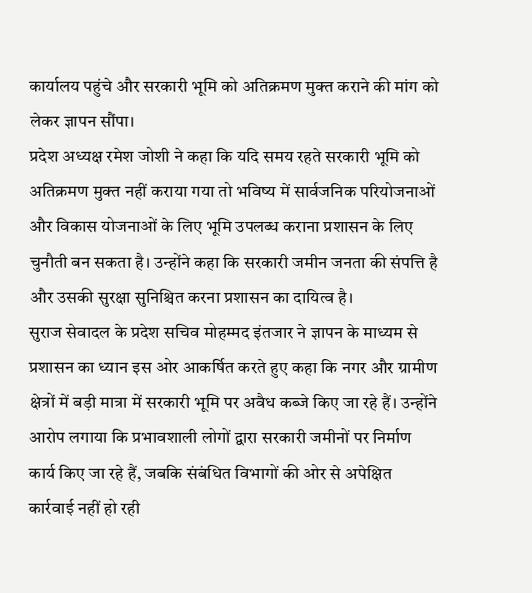कार्यालय पहुंचे और सरकारी भूमि को अतिक्रमण मुक्त कराने की मांग को लेकर ज्ञापन सौंपा।
प्रदेश अध्यक्ष रमेश जोशी ने कहा कि यदि समय रहते सरकारी भूमि को अतिक्रमण मुक्त नहीं कराया गया तो भविष्य में सार्वजनिक परियोजनाओं और विकास योजनाओं के लिए भूमि उपलब्ध कराना प्रशासन के लिए चुनौती बन सकता है। उन्होंने कहा कि सरकारी जमीन जनता की संपत्ति है और उसकी सुरक्षा सुनिश्चित करना प्रशासन का दायित्व है।
सुराज सेवादल के प्रदेश सचिव मोहम्मद इंतजार ने ज्ञापन के माध्यम से प्रशासन का ध्यान इस ओर आकर्षित करते हुए कहा कि नगर और ग्रामीण क्षेत्रों में बड़ी मात्रा में सरकारी भूमि पर अवैध कब्जे किए जा रहे हैं। उन्होंने आरोप लगाया कि प्रभावशाली लोगों द्वारा सरकारी जमीनों पर निर्माण कार्य किए जा रहे हैं, जबकि संबंधित विभागों की ओर से अपेक्षित कार्रवाई नहीं हो रही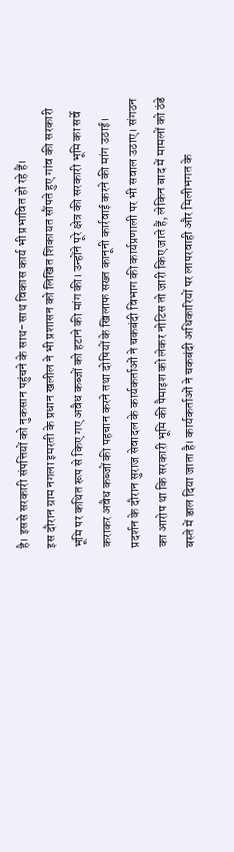है। इससे सरकारी संपत्तियों को नुकसान पहुंचने के साथ-साथ विकास कार्य भी प्रभावित हो रहे हैं।
इस दौरान ग्राम नगला इमरती के प्रधान खलील ने भी प्रशासन को लिखित शिकायत सौंपते हुए गांव की सरकारी भूमि पर कथित रूप से किए गए अवैध कब्जों को हटाने की मांग की। उन्होंने पूरे क्षेत्र की सरकारी भूमि का सर्वे कराकर अवैध कब्जों की पहचान करने तथा दोषियों के खिलाफ सख्त कानूनी कार्रवाई करने की मांग उठाई।
प्रदर्शन के दौरान सुराज सेवादल के कार्यकर्ताओं ने चकबंदी विभाग की कार्यप्रणाली पर भी सवाल उठाए। संगठन का आरोप था कि सरकारी भूमि की पैमाइश को लेकर नोटिस तो जारी किए जाते हैं, लेकिन बाद में मामलों को ठंडे बस्ते में डाल दिया जाता है। कार्यकर्ताओं ने चकबंदी अधिकारियों पर लापरवाही और मिलीभगत के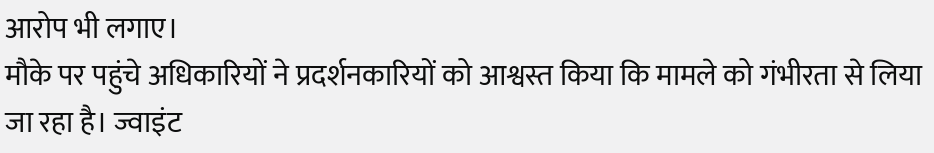आरोप भी लगाए।
मौके पर पहुंचे अधिकारियों ने प्रदर्शनकारियों को आश्वस्त किया कि मामले को गंभीरता से लिया जा रहा है। ज्वाइंट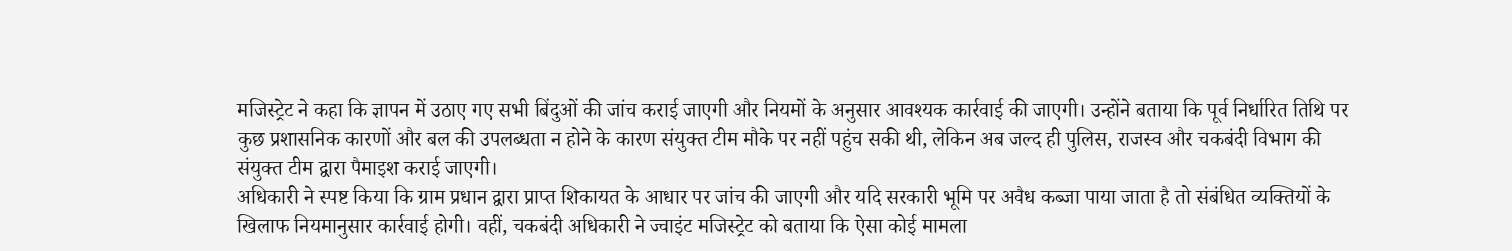मजिस्ट्रेट ने कहा कि ज्ञापन में उठाए गए सभी बिंदुओं की जांच कराई जाएगी और नियमों के अनुसार आवश्यक कार्रवाई की जाएगी। उन्होंने बताया कि पूर्व निर्धारित तिथि पर कुछ प्रशासनिक कारणों और बल की उपलब्धता न होने के कारण संयुक्त टीम मौके पर नहीं पहुंच सकी थी, लेकिन अब जल्द ही पुलिस, राजस्व और चकबंदी विभाग की संयुक्त टीम द्वारा पैमाइश कराई जाएगी।
अधिकारी ने स्पष्ट किया कि ग्राम प्रधान द्वारा प्राप्त शिकायत के आधार पर जांच की जाएगी और यदि सरकारी भूमि पर अवैध कब्जा पाया जाता है तो संबंधित व्यक्तियों के खिलाफ नियमानुसार कार्रवाई होगी। वहीं, चकबंदी अधिकारी ने ज्वाइंट मजिस्ट्रेट को बताया कि ऐसा कोई मामला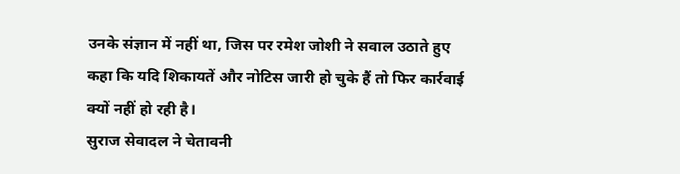उनके संज्ञान में नहीं था, जिस पर रमेश जोशी ने सवाल उठाते हुए कहा कि यदि शिकायतें और नोटिस जारी हो चुके हैं तो फिर कार्रवाई क्यों नहीं हो रही है।
सुराज सेवादल ने चेतावनी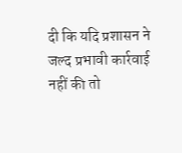दी कि यदि प्रशासन ने जल्द प्रभावी कार्रवाई नहीं की तो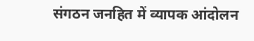संगठन जनहित में व्यापक आंदोलन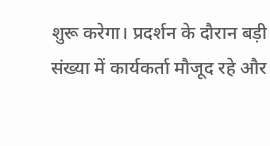शुरू करेगा। प्रदर्शन के दौरान बड़ी संख्या में कार्यकर्ता मौजूद रहे और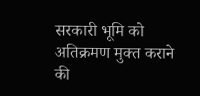सरकारी भूमि को अतिक्रमण मुक्त कराने की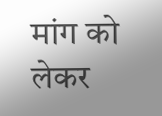मांग को लेकर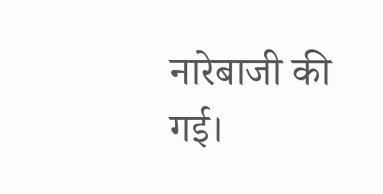नारेबाजी की गई।